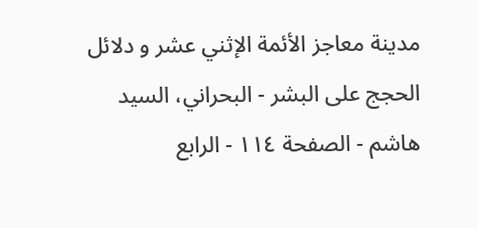مدينة معاجز الأئمة الإثني عشر و دلائل الحجج على البشر - البحراني، السيد هاشم - الصفحة ١١٤ - الرابع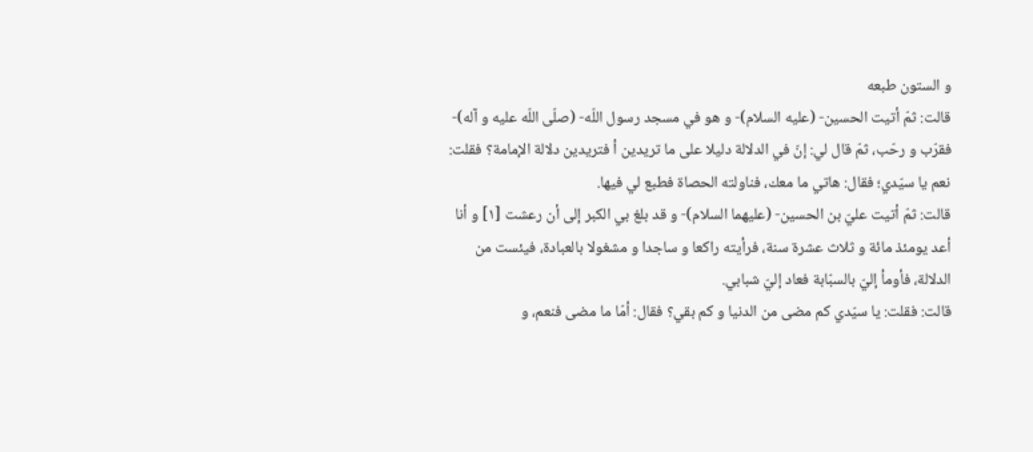و الستون طبعه
قالت: ثمّ أتيت الحسين- (عليه السلام)- و هو في مسجد رسول اللّه- (صلّى اللّه عليه و آله)- فقرّب و رحّب، ثمّ قال لي: إنّ في الدلالة دليلا على ما تريدين أ فتريدين دلالة الإمامة؟ فقلت: نعم يا سيّدي؛ فقال: هاتي ما معك، فناولته الحصاة فطبع لي فيها.
قالت: ثمّ أتيت عليّ بن الحسين- (عليهما السلام)- و قد بلغ بي الكبر إلى أن رعشت [١] و أنا أعد يومئذ مائة و ثلاث عشرة سنة، فرأيته راكعا و ساجدا و مشغولا بالعبادة، فيئست من الدلالة، فأومأ إليّ بالسبّابة فعاد إليّ شبابي.
قالت: فقلت: يا سيّدي كم مضى من الدنيا و كم بقي؟ فقال: أمّا ما مضى فنعم، و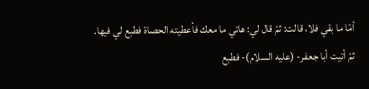أمّا ما بقي فلا، قالت: ثمّ قال لي: هاتي ما معك فأعطيته الحصاة فطبع لي فيها.
ثمّ أتيت أبا جعفر- (عليه السلام)- فطبع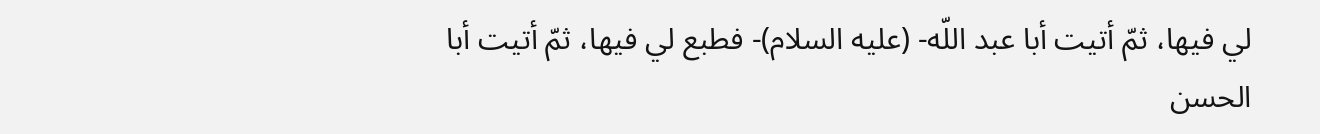لي فيها، ثمّ أتيت أبا عبد اللّه- (عليه السلام)- فطبع لي فيها، ثمّ أتيت أبا الحسن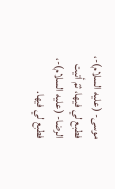موسى- (عليه السلام)-، فطبع لي فيها، ثمّ أتيت الرضا- (عليه السلام)-، فطبع لي فيها.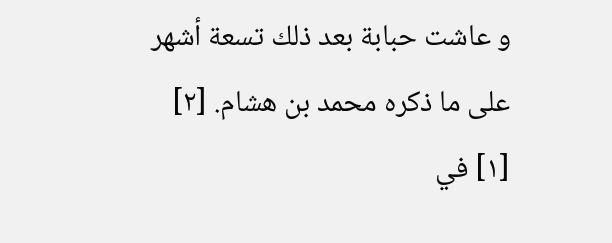و عاشت حبابة بعد ذلك تسعة أشهر على ما ذكره محمد بن هشام. [٢]
[١] في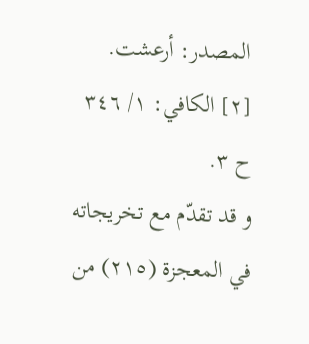المصدر: أرعشت.
[٢] الكافي: ١/ ٣٤٦ ح ٣.
و قد تقدّم مع تخريجاته في المعجزة (٢١٥) من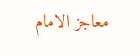معاجز الامام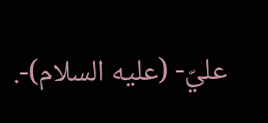عليّ- (عليه السلام)-.